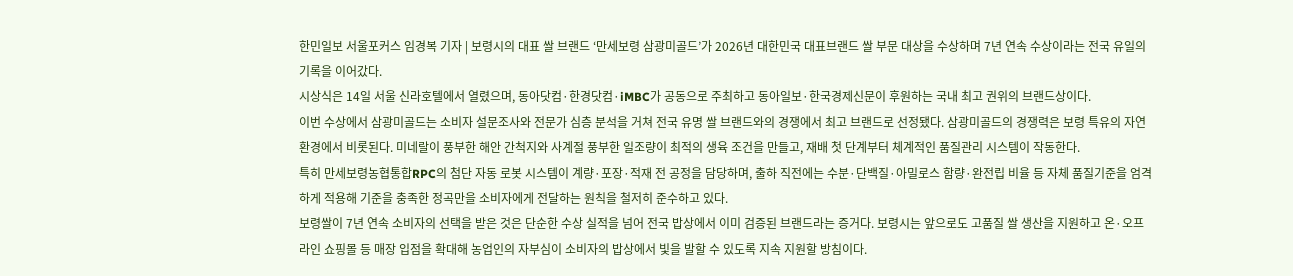한민일보 서울포커스 임경복 기자 | 보령시의 대표 쌀 브랜드 ‘만세보령 삼광미골드’가 2026년 대한민국 대표브랜드 쌀 부문 대상을 수상하며 7년 연속 수상이라는 전국 유일의 기록을 이어갔다.
시상식은 14일 서울 신라호텔에서 열렸으며, 동아닷컴·한경닷컴·iMBC가 공동으로 주최하고 동아일보·한국경제신문이 후원하는 국내 최고 권위의 브랜드상이다.
이번 수상에서 삼광미골드는 소비자 설문조사와 전문가 심층 분석을 거쳐 전국 유명 쌀 브랜드와의 경쟁에서 최고 브랜드로 선정됐다. 삼광미골드의 경쟁력은 보령 특유의 자연환경에서 비롯된다. 미네랄이 풍부한 해안 간척지와 사계절 풍부한 일조량이 최적의 생육 조건을 만들고, 재배 첫 단계부터 체계적인 품질관리 시스템이 작동한다.
특히 만세보령농협통합RPC의 첨단 자동 로봇 시스템이 계량·포장·적재 전 공정을 담당하며, 출하 직전에는 수분·단백질·아밀로스 함량·완전립 비율 등 자체 품질기준을 엄격하게 적용해 기준을 충족한 정곡만을 소비자에게 전달하는 원칙을 철저히 준수하고 있다.
보령쌀이 7년 연속 소비자의 선택을 받은 것은 단순한 수상 실적을 넘어 전국 밥상에서 이미 검증된 브랜드라는 증거다. 보령시는 앞으로도 고품질 쌀 생산을 지원하고 온·오프라인 쇼핑몰 등 매장 입점을 확대해 농업인의 자부심이 소비자의 밥상에서 빛을 발할 수 있도록 지속 지원할 방침이다.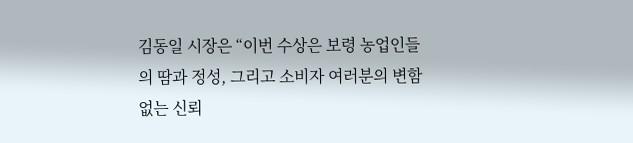김동일 시장은 “이번 수상은 보령 농업인들의 땀과 정성, 그리고 소비자 여러분의 변함없는 신뢰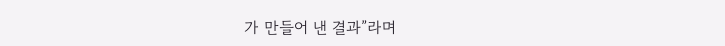가 만들어 낸 결과”라며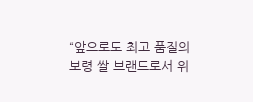“앞으로도 최고 품질의 보령 쌀 브랜드로서 위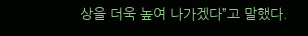상을 더욱 높여 나가겠다”고 말했다.